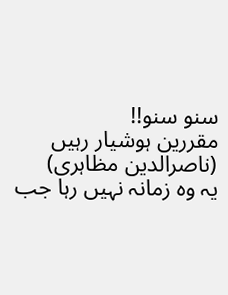سنو سنو!!
مقررین ہوشیار رہیں
(ناصرالدین مظاہری)
یہ وہ زمانہ نہیں رہا جب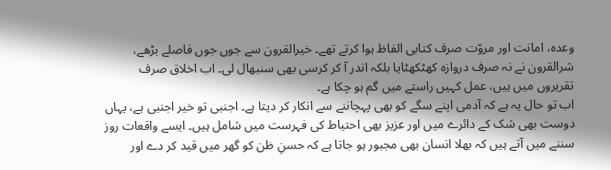وعدہ، امانت اور مروّت صرف کتابی الفاظ ہوا کرتے تھے۔ خیرالقرون سے جوں جوں فاصلے بڑھے، شرالقرون نے نہ صرف دروازہ کھٹکھٹایا بلکہ اندر آ کر کرسی بھی سنبھال لی۔ اب اخلاق صرف تقریروں میں ہیں، عمل کہیں راستے میں گم ہو چکا ہے۔
اب تو حال یہ ہے کہ آدمی اپنے سگے کو بھی پہچاننے سے انکار کر دیتا ہے۔ اجنبی تو خیر اجنبی ہے، یہاں دوست بھی شک کے دائرے میں اور عزیز بھی احتیاط کی فہرست میں شامل ہیں۔ ایسے واقعات روز سننے میں آتے ہیں کہ بھلا انسان بھی مجبور ہو جاتا ہے کہ حسنِ ظن کو گھر میں قید کر دے اور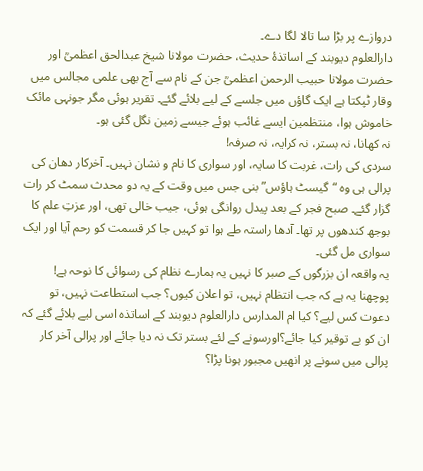دروازے پر بڑا سا تالا لگا دے۔
دارالعلوم دیوبند کے اساتذۂ حدیث، حضرت مولانا شیخ عبدالحق اعظمیؒ اور حضرت مولانا حبیب الرحمن اعظمیؒ جن کے نام سے آج بھی علمی مجالس میں وقار ٹپکتا ہے ایک گاؤں میں جلسے کے لیے بلائے گئے۔ تقریر ہوئی مگر جونہی مائک خاموش ہوا، منتظمین ایسے غائب ہوئے جیسے زمین نگل گئی ہو۔
نہ کھانا، نہ بستر، نہ کرایہ، نہ صرفہ!
سردی کی رات، غربت کا سایہ، اور سواری کا نام و نشان نہیں۔ آخرکار دھان کی پرالی ہی وہ “گیسٹ ہاؤس” بنی جس میں وقت کے یہ دو محدث سمٹ کر رات گزار گئے۔ صبح فجر کے بعد پیدل روانگی ہوئی، جیب خالی تھی، اور عزتِ علم کا بوجھ کندھوں پر تھا۔ آدھا راستہ طے ہوا تو کہیں جا کر قسمت کو رحم آیا اور ایک سواری مل گئی۔
یہ واقعہ ان بزرگوں کے صبر کا نہیں یہ ہمارے نظام کی رسوائی کا نوحہ ہے!
پوچھنا یہ ہے کہ جب انتظام نہیں، تو اعلان کیوں؟ جب استطاعت نہیں، تو دعوت کس لیے؟ کیا ام المدارس دارالعلوم دیوبند کے اساتذہ اسی لیے بلائے گئے کہ ان کو بے توقیر کیا جائے؟اورسونے کے لئے بستر تک نہ دیا جائے اور پرالی آخر کار پرالی میں سونے پر انھیں مجبور ہونا پڑا؟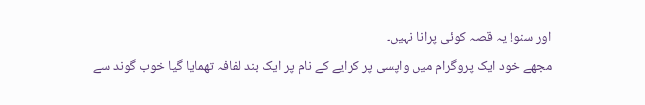اور سنو! یہ قصہ کوئی پرانا نہیں۔
مجھے خود ایک پروگرام میں واپسی پر کرایے کے نام پر ایک بند لفافہ تھمایا گیا خوب گوند سے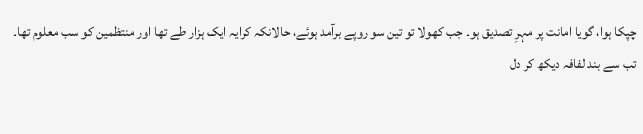چپکا ہوا، گویا امانت پر مہرِ تصدیق ہو۔ جب کھولا تو تین سو روپے برآمد ہوئے، حالانکہ کرایہ ایک ہزار طے تھا اور منتظمین کو سب معلوم تھا۔
تب سے بند لفافہ دیکھ کر دل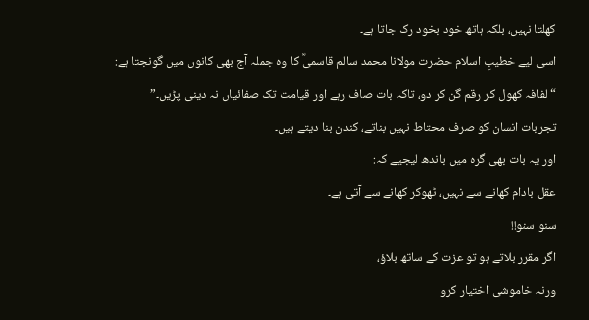کھلتا نہیں، بلکہ ہاتھ خود بخود رک جاتا ہے۔
اسی لیے خطیبِ اسلام حضرت مولانا محمد سالم قاسمیؒ کا وہ جملہ آج بھی کانوں میں گونجتا ہے:
“لفافہ کھول کر رقم گن کر دو، تاکہ بات صاف رہے اور قیامت تک صفائیاں نہ دینی پڑیں۔”
تجربات انسان کو صرف محتاط نہیں بناتے، کندن بنا دیتے ہیں۔
اور یہ بات بھی گرہ میں باندھ لیجیے کہ:
عقل بادام کھانے سے نہیں، ٹھوکر کھانے سے آتی ہے۔
سنو سنو!!
اگر مقرر بلاتے ہو تو عزت کے ساتھ بلاؤ،
ورنہ خاموشی اختیار کرو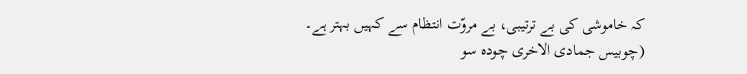کہ خاموشی کی بے ترتیبی، بے مروّت انتظام سے کہیں بہتر ہے۔
(چوبیس جمادی الاخری چودہ سو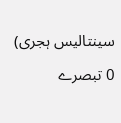سینتالیس ہجری)

0 تبصرے